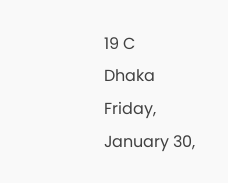19 C
Dhaka
Friday, January 30,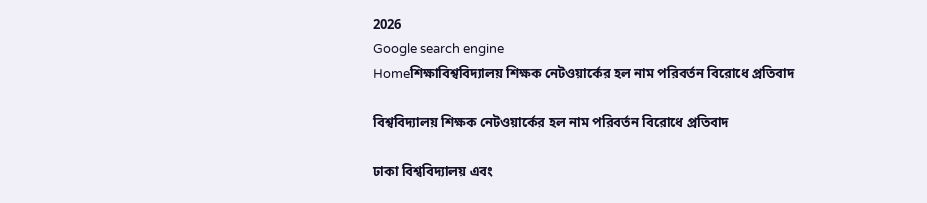2026
Google search engine
Homeশিক্ষাবিশ্ববিদ্যালয় শিক্ষক নেটওয়ার্কের হল নাম পরিবর্তন বিরোধে প্রতিবাদ

বিশ্ববিদ্যালয় শিক্ষক নেটওয়ার্কের হল নাম পরিবর্তন বিরোধে প্রতিবাদ

ঢাকা বিশ্ববিদ্যালয় এবং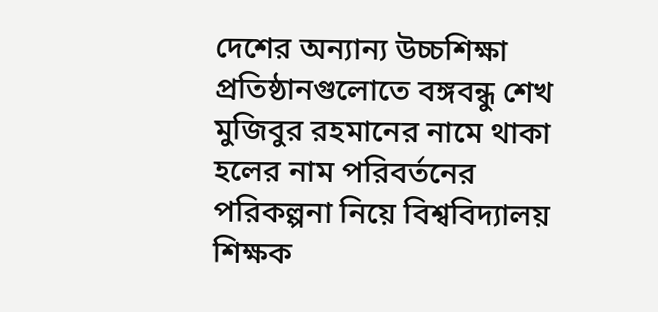দেশের অন্যান্য উচ্চশিক্ষা প্রতিষ্ঠানগুলোতে বঙ্গবন্ধু শেখ মুজিবুর রহমানের নামে থাকা হলের নাম পরিবর্তনের পরিকল্পনা নিয়ে বিশ্ববিদ্যালয় শিক্ষক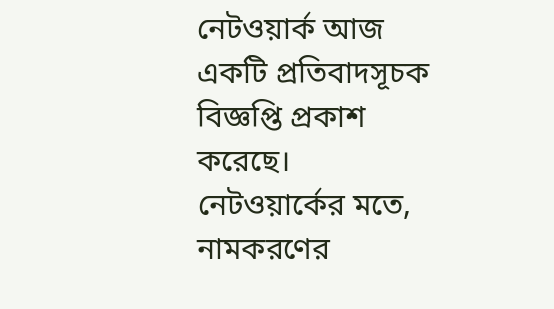নেটওয়ার্ক আজ একটি প্রতিবাদসূচক বিজ্ঞপ্তি প্রকাশ করেছে। নেটওয়ার্কের মতে, নামকরণের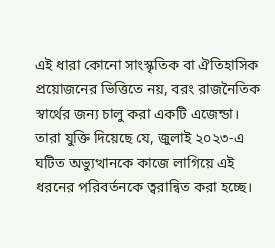এই ধারা কোনো সাংস্কৃতিক বা ঐতিহাসিক প্রয়োজনের ভিত্তিতে নয়, বরং রাজনৈতিক স্বার্থের জন্য চালু করা একটি এজেন্ডা। তারা যুক্তি দিয়েছে যে, জুলাই ২০২৩-এ ঘটিত অভ্যুত্থানকে কাজে লাগিয়ে এই ধরনের পরিবর্তনকে ত্বরান্বিত করা হচ্ছে।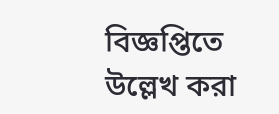বিজ্ঞপ্তিতে উল্লেখ করা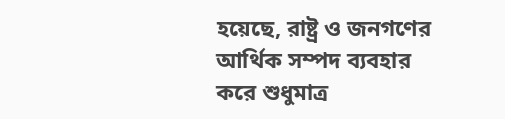হয়েছে, রাষ্ট্র ও জনগণের আর্থিক সম্পদ ব্যবহার করে শুধুমাত্র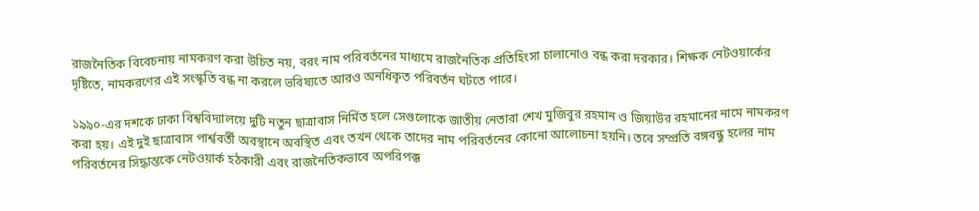রাজনৈতিক বিবেচনায় নামকরণ করা উচিত নয়, বরং নাম পরিবর্তনের মাধ্যমে রাজনৈতিক প্রতিহিংসা চালানোও বন্ধ করা দরকার। শিক্ষক নেটওয়ার্কের দৃষ্টিতে, নামকরণের এই সংস্কৃতি বন্ধ না করলে ভবিষ্যতে আরও অনধিকৃত পরিবর্তন ঘটতে পারে।

১৯৯০-এর দশকে ঢাকা বিশ্ববিদ্যালয়ে দুটি নতুন ছাত্রাবাস নির্মিত হলে সেগুলোকে জাতীয় নেতারা শেখ মুজিবুর রহমান ও জিয়াউর রহমানের নামে নামকরণ করা হয়। এই দুই ছাত্রাবাস পার্শ্ববর্তী অবস্থানে অবস্থিত এবং তখন থেকে তাদের নাম পরিবর্তনের কোনো আলোচনা হয়নি। তবে সম্প্রতি বঙ্গবন্ধু হলের নাম পরিবর্তনের সিদ্ধান্তকে নেটওয়ার্ক হঠকারী এবং রাজনৈতিকভাবে অপরিপক্ক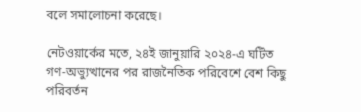বলে সমালোচনা করেছে।

নেটওয়ার্কের মতে, ২৪ই জানুয়ারি ২০২৪-এ ঘটিত গণ-অভ্যুত্থানের পর রাজনৈতিক পরিবেশে বেশ কিছু পরিবর্তন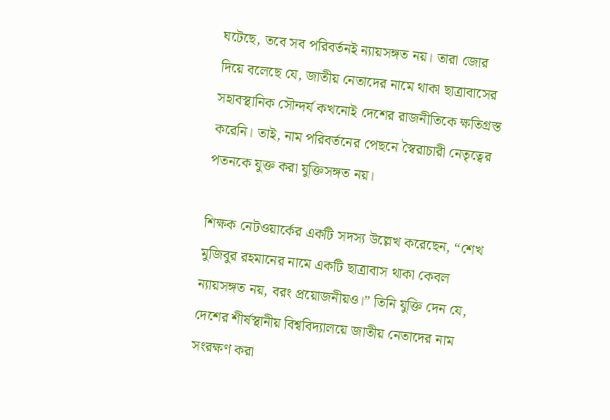ঘটেছে, তবে সব পরিবর্তনই ন্যায়সঙ্গত নয়। তারা জোর দিয়ে বলেছে যে, জাতীয় নেতাদের নামে থাকা ছাত্রাবাসের সহাবস্থানিক সৌন্দর্য কখনোই দেশের রাজনীতিকে ক্ষতিগ্রস্ত করেনি। তাই, নাম পরিবর্তনের পেছনে স্বৈরাচারী নেতৃত্বের পতনকে যুক্ত করা যুক্তিসঙ্গত নয়।

শিক্ষক নেটওয়ার্কের একটি সদস্য উল্লেখ করেছেন, “শেখ মুজিবুর রহমানের নামে একটি ছাত্রাবাস থাকা কেবল ন্যায়সঙ্গত নয়, বরং প্রয়োজনীয়ও।” তিনি যুক্তি দেন যে, দেশের শীর্ষস্থানীয় বিশ্ববিদ্যালয়ে জাতীয় নেতাদের নাম সংরক্ষণ করা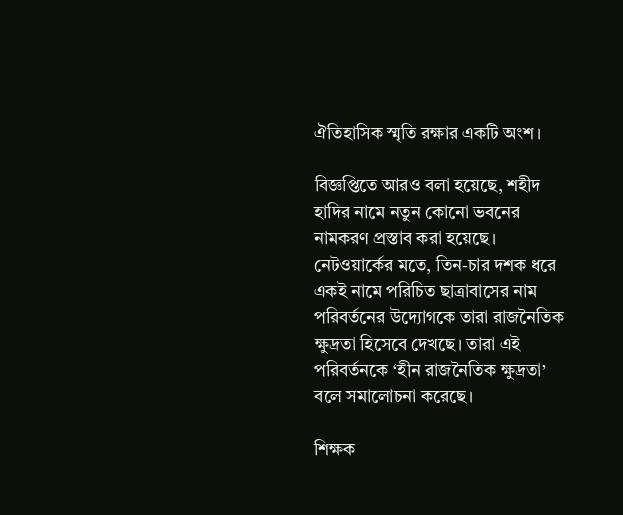ঐতিহাসিক স্মৃতি রক্ষার একটি অংশ।

বিজ্ঞপ্তিতে আরও বলা হয়েছে, শহীদ হাদির নামে নতুন কোনো ভবনের নামকরণ প্রস্তাব করা হয়েছে। নেটওয়ার্কের মতে, তিন-চার দশক ধরে একই নামে পরিচিত ছাত্রাবাসের নাম পরিবর্তনের উদ্যোগকে তারা রাজনৈতিক ক্ষুদ্রতা হিসেবে দেখছে। তারা এই পরিবর্তনকে ‘হীন রাজনৈতিক ক্ষুদ্রতা’ বলে সমালোচনা করেছে।

শিক্ষক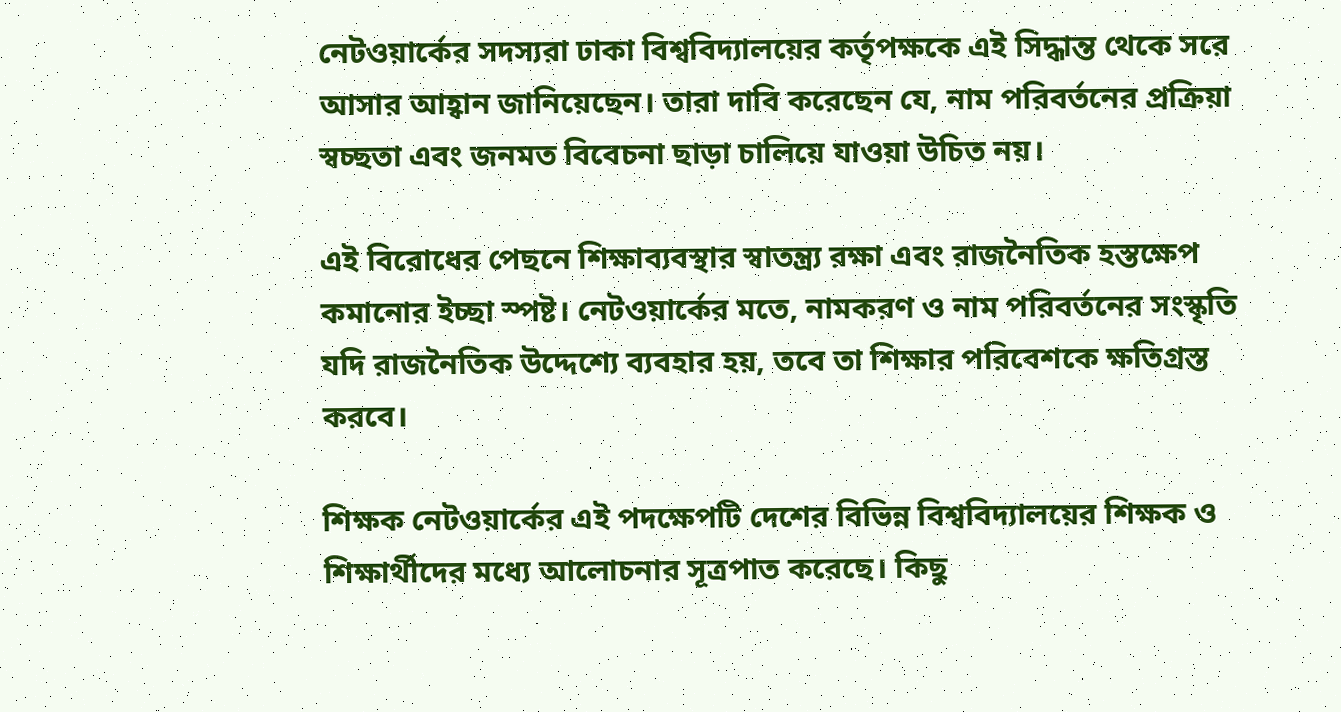নেটওয়ার্কের সদস্যরা ঢাকা বিশ্ববিদ্যালয়ের কর্তৃপক্ষকে এই সিদ্ধান্ত থেকে সরে আসার আহ্বান জানিয়েছেন। তারা দাবি করেছেন যে, নাম পরিবর্তনের প্রক্রিয়া স্বচ্ছতা এবং জনমত বিবেচনা ছাড়া চালিয়ে যাওয়া উচিত নয়।

এই বিরোধের পেছনে শিক্ষাব্যবস্থার স্বাতন্ত্র্য রক্ষা এবং রাজনৈতিক হস্তক্ষেপ কমানোর ইচ্ছা স্পষ্ট। নেটওয়ার্কের মতে, নামকরণ ও নাম পরিবর্তনের সংস্কৃতি যদি রাজনৈতিক উদ্দেশ্যে ব্যবহার হয়, তবে তা শিক্ষার পরিবেশকে ক্ষতিগ্রস্ত করবে।

শিক্ষক নেটওয়ার্কের এই পদক্ষেপটি দেশের বিভিন্ন বিশ্ববিদ্যালয়ের শিক্ষক ও শিক্ষার্থীদের মধ্যে আলোচনার সূত্রপাত করেছে। কিছু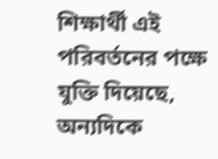শিক্ষার্থী এই পরিবর্তনের পক্ষে যুক্তি দিয়েছে, অন্যদিকে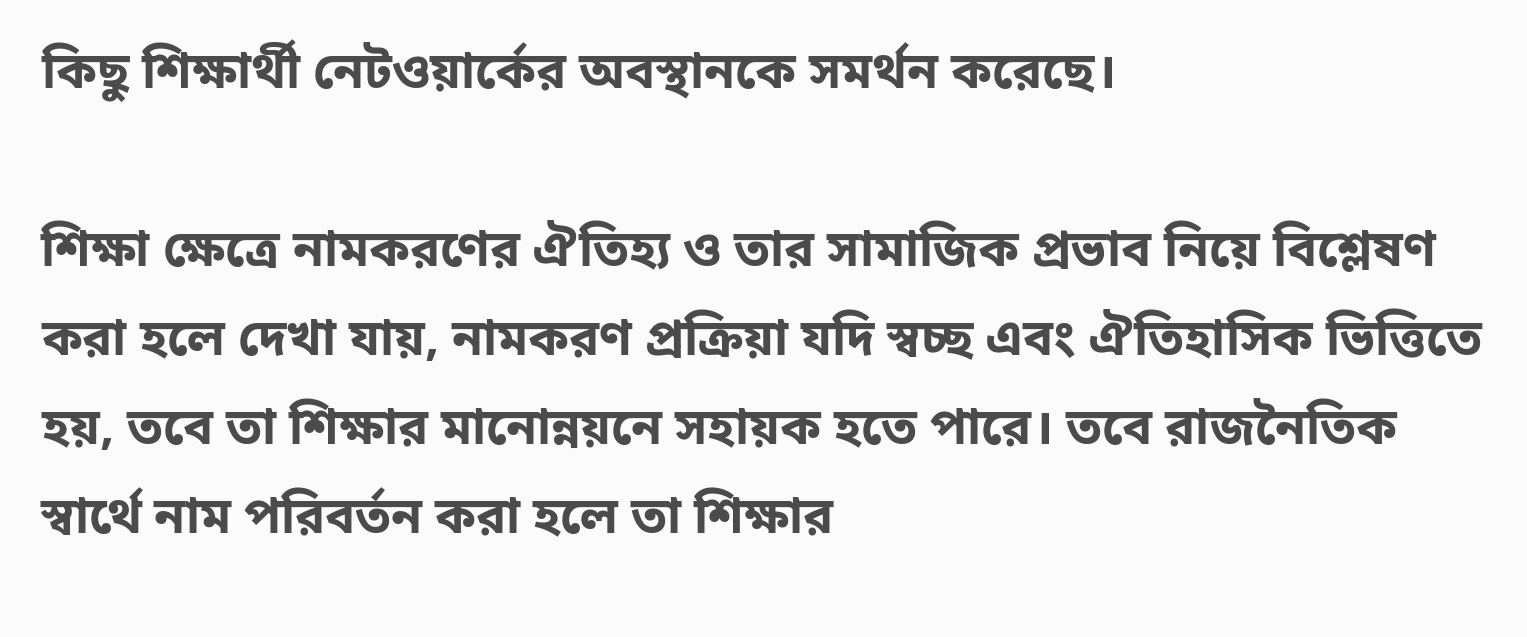কিছু শিক্ষার্থী নেটওয়ার্কের অবস্থানকে সমর্থন করেছে।

শিক্ষা ক্ষেত্রে নামকরণের ঐতিহ্য ও তার সামাজিক প্রভাব নিয়ে বিশ্লেষণ করা হলে দেখা যায়, নামকরণ প্রক্রিয়া যদি স্বচ্ছ এবং ঐতিহাসিক ভিত্তিতে হয়, তবে তা শিক্ষার মানোন্নয়নে সহায়ক হতে পারে। তবে রাজনৈতিক স্বার্থে নাম পরিবর্তন করা হলে তা শিক্ষার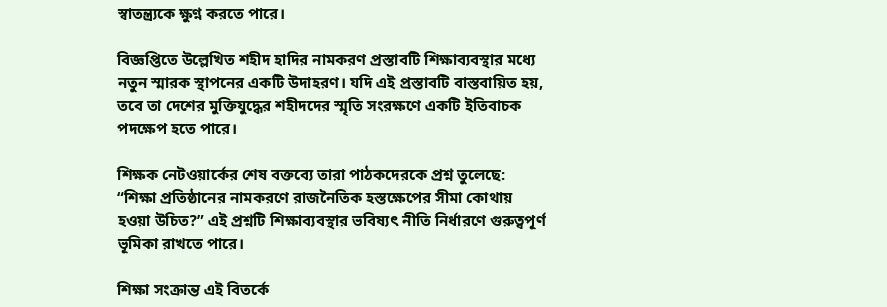স্বাতন্ত্র্যকে ক্ষুণ্ন করতে পারে।

বিজ্ঞপ্তিতে উল্লেখিত শহীদ হাদির নামকরণ প্রস্তাবটি শিক্ষাব্যবস্থার মধ্যে নতুন স্মারক স্থাপনের একটি উদাহরণ। যদি এই প্রস্তাবটি বাস্তবায়িত হয়, তবে তা দেশের মুক্তিযুদ্ধের শহীদদের স্মৃতি সংরক্ষণে একটি ইতিবাচক পদক্ষেপ হতে পারে।

শিক্ষক নেটওয়ার্কের শেষ বক্তব্যে তারা পাঠকদেরকে প্রশ্ন তুলেছে: “শিক্ষা প্রতিষ্ঠানের নামকরণে রাজনৈতিক হস্তক্ষেপের সীমা কোথায় হওয়া উচিত?” এই প্রশ্নটি শিক্ষাব্যবস্থার ভবিষ্যৎ নীতি নির্ধারণে গুরুত্বপূর্ণ ভূমিকা রাখতে পারে।

শিক্ষা সংক্রান্ত এই বিতর্কে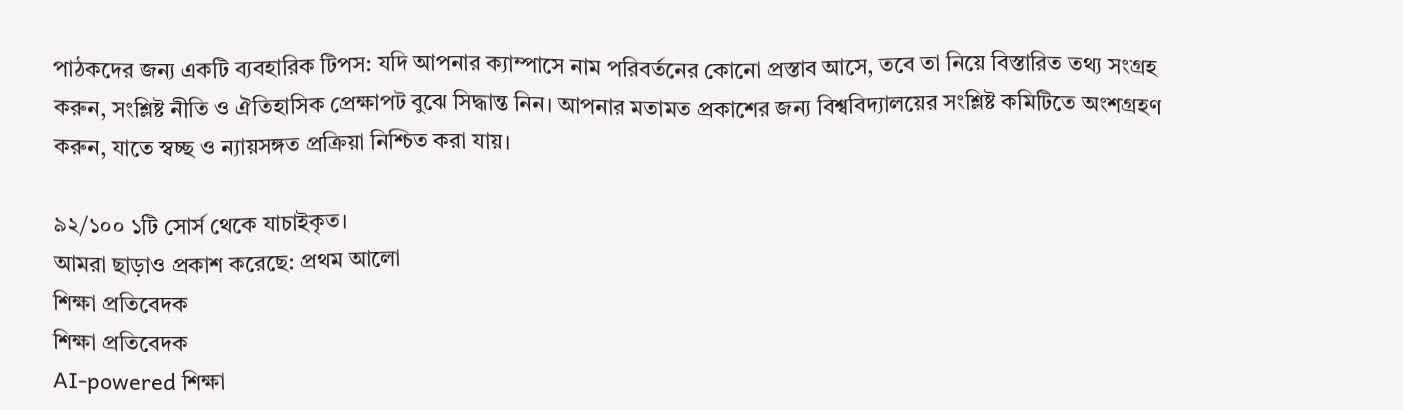পাঠকদের জন্য একটি ব্যবহারিক টিপস: যদি আপনার ক্যাম্পাসে নাম পরিবর্তনের কোনো প্রস্তাব আসে, তবে তা নিয়ে বিস্তারিত তথ্য সংগ্রহ করুন, সংশ্লিষ্ট নীতি ও ঐতিহাসিক প্রেক্ষাপট বুঝে সিদ্ধান্ত নিন। আপনার মতামত প্রকাশের জন্য বিশ্ববিদ্যালয়ের সংশ্লিষ্ট কমিটিতে অংশগ্রহণ করুন, যাতে স্বচ্ছ ও ন্যায়সঙ্গত প্রক্রিয়া নিশ্চিত করা যায়।

৯২/১০০ ১টি সোর্স থেকে যাচাইকৃত।
আমরা ছাড়াও প্রকাশ করেছে: প্রথম আলো
শিক্ষা প্রতিবেদক
শিক্ষা প্রতিবেদক
AI-powered শিক্ষা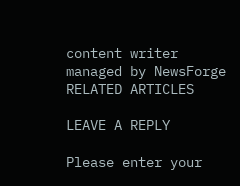content writer managed by NewsForge
RELATED ARTICLES

LEAVE A REPLY

Please enter your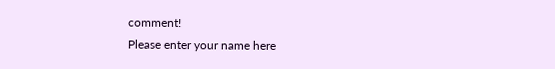comment!
Please enter your name here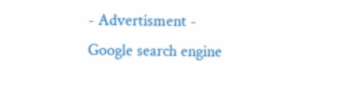- Advertisment -
Google search engine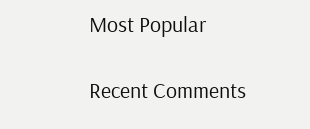Most Popular

Recent Comments